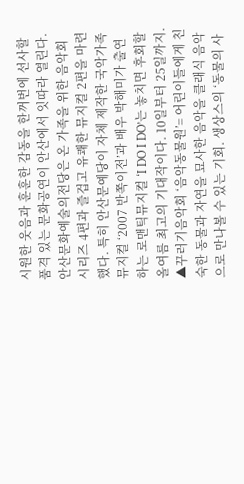시원한 웃음과 훈훈한 감동을 한꺼번에 선사할 품격 있는 문화공연이 안산에서 잇따라 열린다.안산문화예술의전당은 온 가족을 위한 음악회 시리즈 4편과 즐겁고 유쾌한 뮤지컬 2편을 마련했다. 특히 안산문예당이 자체 제작한 국악가족뮤지컬 ‘2007 반쪽이전’과 배우 박해미가 출연하는 로맨틱뮤지컬 ‘I DO I DO’는 놓치면 후회할 올여름 최고의 기대작이다. 10일부터 25일까지. ▲꾸러기음악회 ‘음악동물원’= 어린이들에게 친숙한 동물과 자연을 묘사한 음악을 클래식 음악으로 만나볼 수 있는 기회. 생상스의 ‘동물의 사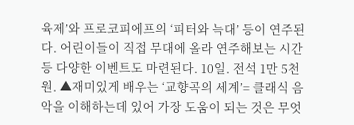육제’와 프로코피에프의 ‘피터와 늑대’ 등이 연주된다. 어린이들이 직접 무대에 올라 연주해보는 시간 등 다양한 이벤트도 마련된다. 10일. 전석 1만 5천원. ▲재미있게 배우는 ‘교향곡의 세계’= 클래식 음악을 이해하는데 있어 가장 도움이 되는 것은 무엇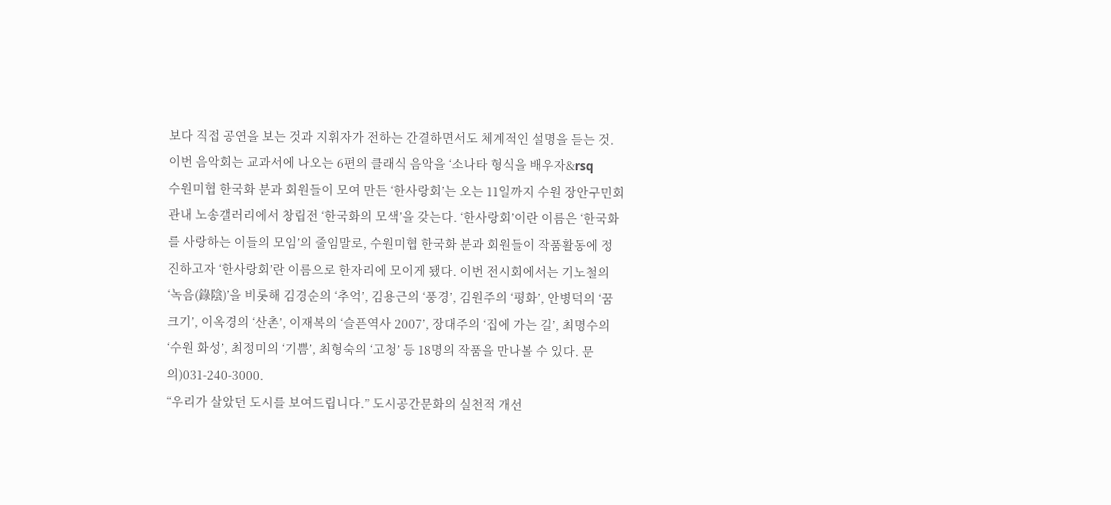보다 직접 공연을 보는 것과 지휘자가 전하는 간결하면서도 체계적인 설명을 듣는 것. 이번 음악회는 교과서에 나오는 6편의 클래식 음악을 ‘소나타 형식을 배우자&rsq
수원미협 한국화 분과 회원들이 모여 만든 ‘한사랑회’는 오는 11일까지 수원 장안구민회관내 노송갤러리에서 창립전 ‘한국화의 모색’을 갖는다. ‘한사랑회’이란 이름은 ‘한국화를 사랑하는 이들의 모임’의 줄임말로, 수원미협 한국화 분과 회원들이 작품활동에 정진하고자 ‘한사랑회’란 이름으로 한자리에 모이게 됐다. 이번 전시회에서는 기노철의 ‘녹음(錄陰)’을 비롯해 김경순의 ‘추억’, 김용근의 ‘풍경’, 김원주의 ‘평화’, 안병덕의 ‘꿈크기’, 이옥경의 ‘산촌’, 이재복의 ‘슬픈역사 2007’, 장대주의 ‘집에 가는 길’, 최명수의 ‘수원 화성’, 최정미의 ‘기쁨’, 최형숙의 ‘고청’ 등 18명의 작품을 만나볼 수 있다. 문의)031-240-3000.
“우리가 살았던 도시를 보여드립니다.” 도시공간문화의 실천적 개선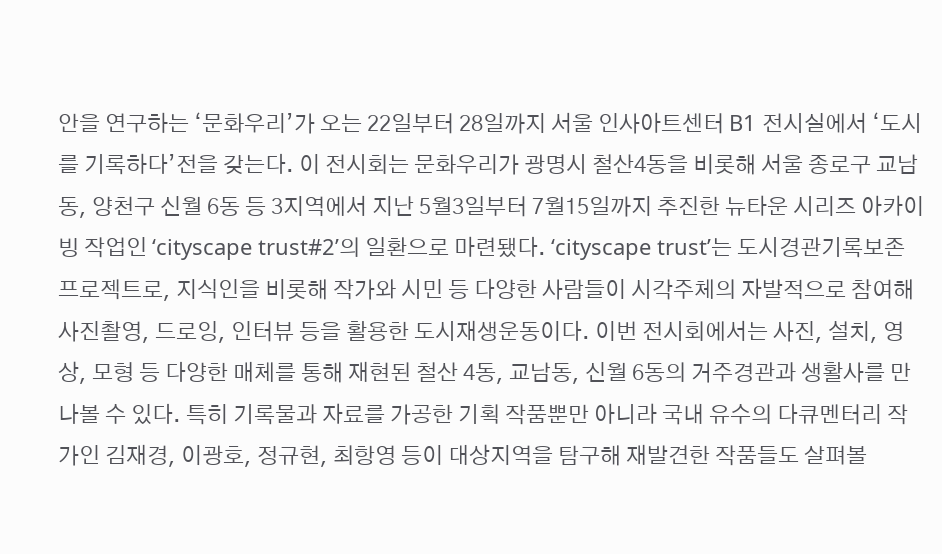안을 연구하는 ‘문화우리’가 오는 22일부터 28일까지 서울 인사아트센터 B1 전시실에서 ‘도시를 기록하다’전을 갖는다. 이 전시회는 문화우리가 광명시 철산4동을 비롯해 서울 종로구 교남동, 양천구 신월 6동 등 3지역에서 지난 5월3일부터 7월15일까지 추진한 뉴타운 시리즈 아카이빙 작업인 ‘cityscape trust#2’의 일환으로 마련됐다. ‘cityscape trust’는 도시경관기록보존 프로젝트로, 지식인을 비롯해 작가와 시민 등 다양한 사람들이 시각주체의 자발적으로 참여해 사진촬영, 드로잉, 인터뷰 등을 활용한 도시재생운동이다. 이번 전시회에서는 사진, 설치, 영상, 모형 등 다양한 매체를 통해 재현된 철산 4동, 교남동, 신월 6동의 거주경관과 생활사를 만나볼 수 있다. 특히 기록물과 자료를 가공한 기획 작품뿐만 아니라 국내 유수의 다큐멘터리 작가인 김재경, 이광호, 정규현, 최항영 등이 대상지역을 탐구해 재발견한 작품들도 살펴볼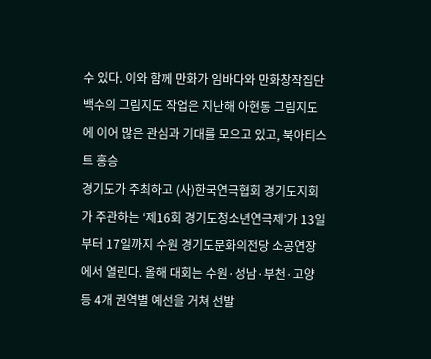수 있다. 이와 함께 만화가 임바다와 만화창작집단 백수의 그림지도 작업은 지난해 아현동 그림지도에 이어 많은 관심과 기대를 모으고 있고, 북아티스트 홍승
경기도가 주최하고 (사)한국연극협회 경기도지회가 주관하는 ‘제16회 경기도청소년연극제’가 13일부터 17일까지 수원 경기도문화의전당 소공연장에서 열린다. 올해 대회는 수원·성남·부천·고양 등 4개 권역별 예선을 거쳐 선발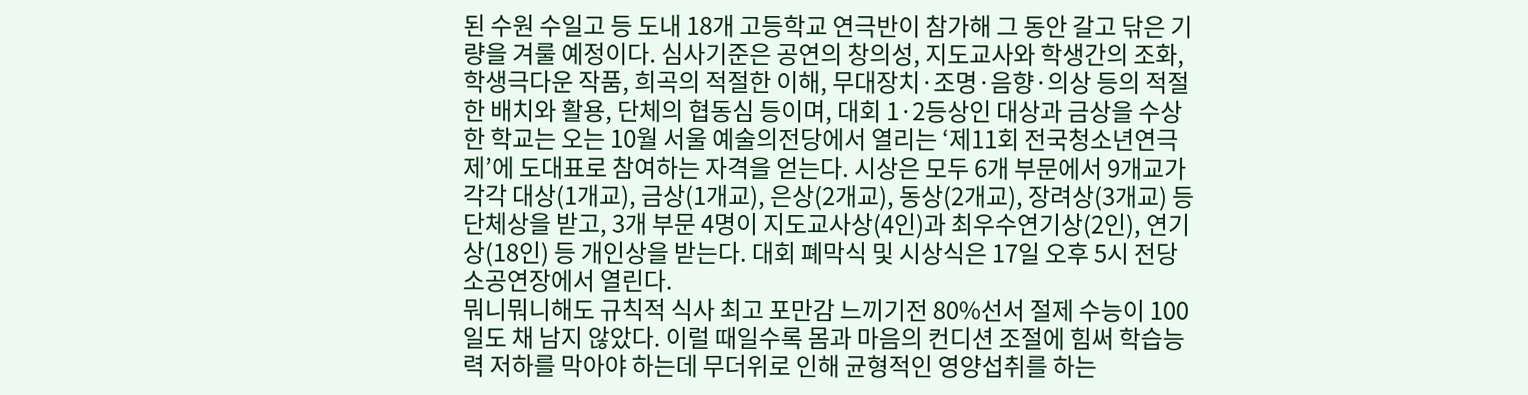된 수원 수일고 등 도내 18개 고등학교 연극반이 참가해 그 동안 갈고 닦은 기량을 겨룰 예정이다. 심사기준은 공연의 창의성, 지도교사와 학생간의 조화, 학생극다운 작품, 희곡의 적절한 이해, 무대장치·조명·음향·의상 등의 적절한 배치와 활용, 단체의 협동심 등이며, 대회 1·2등상인 대상과 금상을 수상한 학교는 오는 10월 서울 예술의전당에서 열리는 ‘제11회 전국청소년연극제’에 도대표로 참여하는 자격을 얻는다. 시상은 모두 6개 부문에서 9개교가 각각 대상(1개교), 금상(1개교), 은상(2개교), 동상(2개교), 장려상(3개교) 등 단체상을 받고, 3개 부문 4명이 지도교사상(4인)과 최우수연기상(2인), 연기상(18인) 등 개인상을 받는다. 대회 폐막식 및 시상식은 17일 오후 5시 전당 소공연장에서 열린다.
뭐니뭐니해도 규칙적 식사 최고 포만감 느끼기전 80%선서 절제 수능이 100일도 채 남지 않았다. 이럴 때일수록 몸과 마음의 컨디션 조절에 힘써 학습능력 저하를 막아야 하는데 무더위로 인해 균형적인 영양섭취를 하는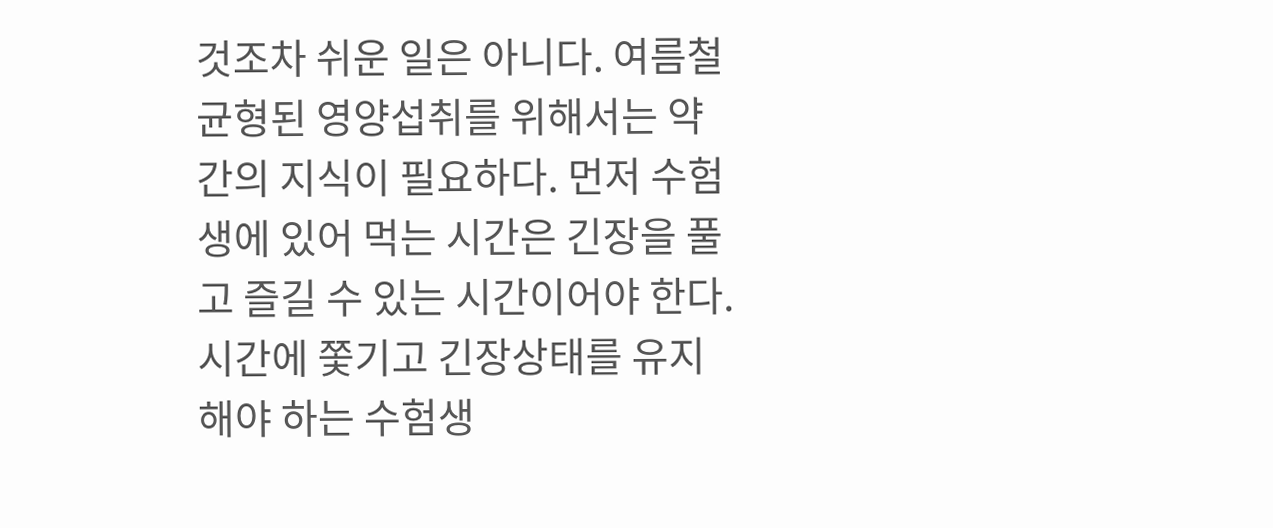것조차 쉬운 일은 아니다. 여름철 균형된 영양섭취를 위해서는 약간의 지식이 필요하다. 먼저 수험생에 있어 먹는 시간은 긴장을 풀고 즐길 수 있는 시간이어야 한다. 시간에 쫓기고 긴장상태를 유지해야 하는 수험생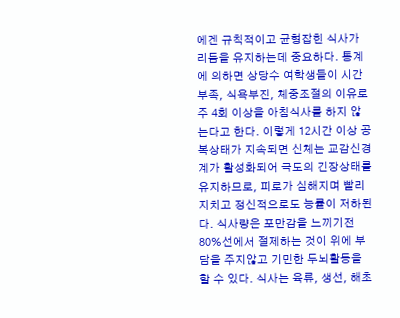에겐 규칙적이고 균형잡힌 식사가 리듬을 유지하는데 중요하다. 통계에 의하면 상당수 여학생들이 시간부족, 식욕부진, 체중조절의 이유로 주 4회 이상을 아침식사를 하지 않는다고 한다. 이렇게 12시간 이상 공복상태가 지속되면 신체는 교감신경계가 활성화되어 극도의 긴장상태를 유지하므로, 피로가 심해지며 빨리 지치고 정신적으로도 능률이 저하된다. 식사량은 포만감을 느끼기전 80%선에서 절제하는 것이 위에 부담을 주지않고 기민한 두뇌활동을 할 수 있다. 식사는 육류, 생선, 해초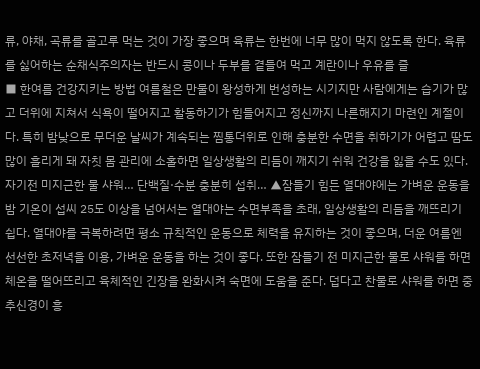류, 야채, 곡류를 골고루 먹는 것이 가장 좋으며 육류는 한번에 너무 많이 먹지 않도록 한다. 육류를 싫어하는 순채식주의자는 반드시 콩이나 두부를 곁들여 먹고 계란이나 우유를 즐
■ 한여름 건강지키는 방법 여름철은 만물이 왕성하게 번성하는 시기지만 사람에게는 습기가 많고 더위에 지쳐서 식욕이 떨어지고 활동하기가 힘들어지고 정신까지 나른해지기 마련인 계절이다. 특히 밤낮으로 무더운 날씨가 계속되는 찜통더위로 인해 충분한 수면을 취하기가 어렵고 땀도 많이 흘리게 돼 자칫 몸 관리에 소홀하면 일상생활의 리듬이 깨지기 쉬워 건강을 잃을 수도 있다. 자기전 미지근한 물 샤워… 단백질·수분 충분히 섭취… ▲잠들기 힘든 열대야에는 가벼운 운동을 밤 기온이 섭씨 25도 이상을 넘어서는 열대야는 수면부족을 초래, 일상생활의 리듬을 깨뜨리기 쉽다. 열대야를 극복하려면 평소 규칙적인 운동으로 체력을 유지하는 것이 좋으며, 더운 여름엔 선선한 초저녁을 이용, 가벼운 운동을 하는 것이 좋다. 또한 잠들기 전 미지근한 물로 샤워를 하면 체온을 떨어뜨리고 육체적인 긴장을 완화시켜 숙면에 도움을 준다. 덥다고 찬물로 샤워를 하면 중추신경이 흥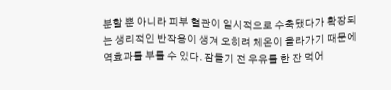분할 뿐 아니라 피부 혈관이 일시적으로 수축됐다가 확장되는 생리적인 반작용이 생겨 오히려 체온이 올라가기 때문에 역효과를 부를 수 있다. 잠들기 전 우유를 한 잔 먹어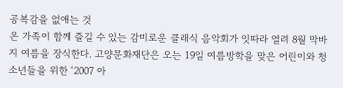공복감을 없애는 것
온 가족이 함께 즐길 수 있는 감미로운 클래식 음악회가 잇따라 열려 8월 막바지 여름을 장식한다. 고양문화재단은 오는 19일 여름방학을 맞은 어린이와 청소년들을 위한 ‘2007 아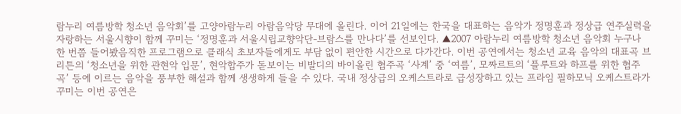람누리 여름방학 청소년 음악회’를 고양아람누리 아람음악당 무대에 올린다. 이어 21일에는 한국을 대표하는 음악가 정명훈과 정상급 연주실력을 자랑하는 서울시향이 함께 꾸미는 ‘정명훈과 서울시립교향악단-브람스를 만나다’를 선보인다. ▲2007 아람누리 여름방학 청소년 음악회 누구나 한 번쯤 들어봤음직한 프로그램으로 클래식 초보자들에게도 부담 없이 편안한 시간으로 다가간다. 이번 공연에서는 청소년 교육 음악의 대표곡 브리튼의 ‘청소년을 위한 관현악 입문’, 현악합주가 돋보이는 비발디의 바이올린 협주곡 ‘사계’ 중 ‘여름’, 모짜르트의 ‘플루트와 하프를 위한 협주곡’ 등에 이르는 음악을 풍부한 해설과 함께 생생하게 들을 수 있다. 국내 정상급의 오케스트라로 급성장하고 있는 프라임 필하모닉 오케스트라가 꾸미는 이번 공연은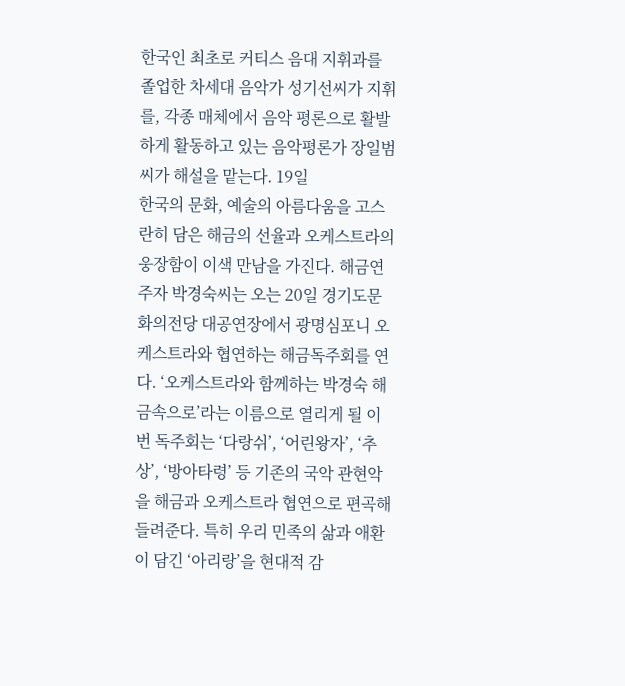한국인 최초로 커티스 음대 지휘과를 졸업한 차세대 음악가 성기선씨가 지휘를, 각종 매체에서 음악 평론으로 활발하게 활동하고 있는 음악평론가 장일범씨가 해설을 맡는다. 19일
한국의 문화, 예술의 아름다움을 고스란히 담은 해금의 선율과 오케스트라의 웅장함이 이색 만남을 가진다. 해금연주자 박경숙씨는 오는 20일 경기도문화의전당 대공연장에서 광명심포니 오케스트라와 협연하는 해금독주회를 연다. ‘오케스트라와 함께하는 박경숙 해금속으로’라는 이름으로 열리게 될 이번 독주회는 ‘다랑쉬’, ‘어린왕자’, ‘추상’, ‘방아타령’ 등 기존의 국악 관현악을 해금과 오케스트라 협연으로 편곡해 들려준다. 특히 우리 민족의 삶과 애환이 담긴 ‘아리랑’을 현대적 감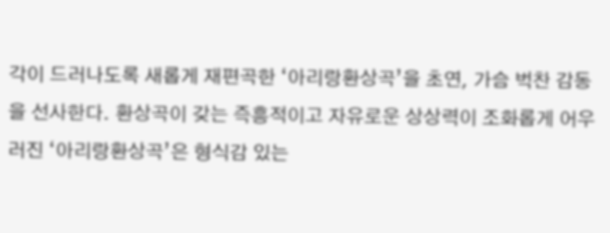각이 드러나도록 새롭게 재편곡한 ‘아리랑환상곡’을 초연, 가슴 벅찬 감동을 선사한다. 환상곡이 갖는 즉흥적이고 자유로운 상상력이 조화롭게 어우러진 ‘아리랑환상곡’은 형식감 있는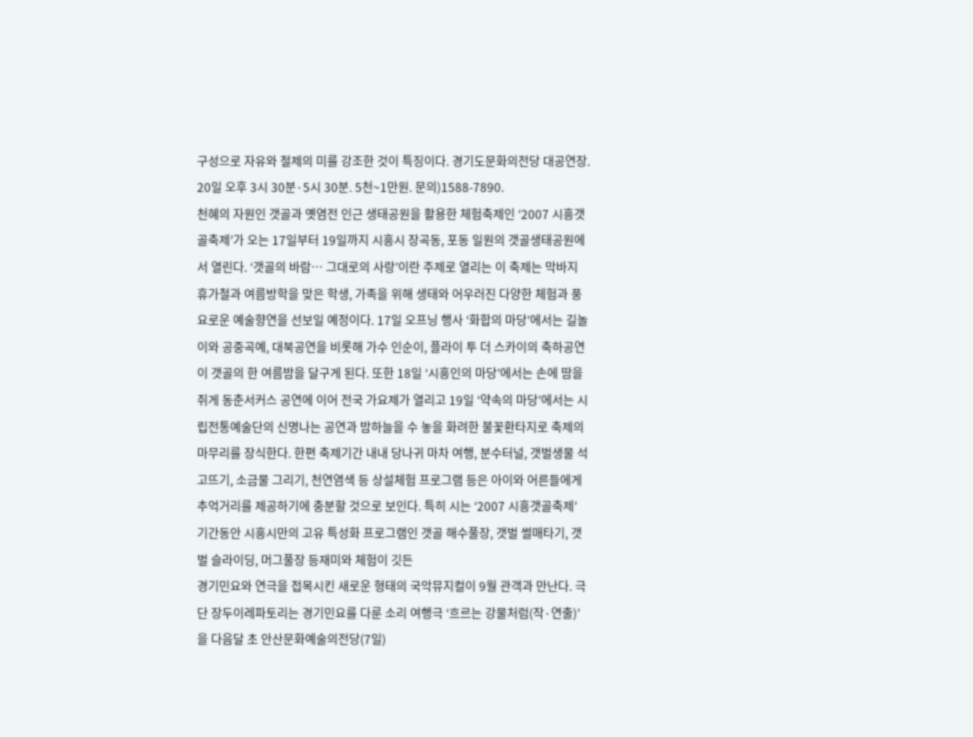구성으로 자유와 절제의 미를 강조한 것이 특징이다. 경기도문화의전당 대공연장. 20일 오후 3시 30분·5시 30분. 5천~1만원. 문의)1588-7890.
천혜의 자원인 갯골과 옛염전 인근 생태공원을 활용한 체험축제인 ‘2007 시흥갯골축제’가 오는 17일부터 19일까지 시흥시 장곡동, 포동 일원의 갯골생태공원에서 열린다. ‘갯골의 바람… 그대로의 사랑’이란 주제로 열리는 이 축제는 막바지 휴가철과 여름방학을 맞은 학생, 가족을 위해 생태와 어우러진 다양한 체험과 풍요로운 예술향연을 선보일 예정이다. 17일 오프닝 행사 ‘화합의 마당’에서는 길놀이와 공중곡예, 대북공연을 비롯해 가수 인순이, 플라이 투 더 스카이의 축하공연이 갯골의 한 여름밤을 달구게 된다. 또한 18일 ‘시흥인의 마당’에서는 손에 땀을 쥐게 동춘서커스 공연에 이어 전국 가요제가 열리고 19일 ‘약속의 마당’에서는 시립전통예술단의 신명나는 공연과 밤하늘을 수 놓을 화려한 불꽃환타지로 축제의 마무리를 장식한다. 한편 축제기간 내내 당나귀 마차 여행, 분수터널, 갯벌생물 석고뜨기, 소금물 그리기, 천연염색 등 상설체험 프로그램 등은 아이와 어른들에게 추억거리를 제공하기에 충분할 것으로 보인다. 특히 시는 ‘2007 시흥갯골축제’ 기간동안 시흥시만의 고유 특성화 프로그램인 갯골 해수풀장, 갯벌 썰매타기, 갯벌 슬라이딩, 머그풀장 등재미와 체험이 깃든
경기민요와 연극을 접목시킨 새로운 형태의 국악뮤지컬이 9월 관객과 만난다. 극단 장두이레파토리는 경기민요를 다룬 소리 여행극 ‘흐르는 강물처럼(작·연출)’을 다음달 초 안산문화예술의전당(7일)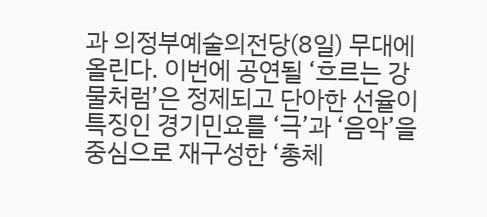과 의정부예술의전당(8일) 무대에 올린다. 이번에 공연될 ‘흐르는 강물처럼’은 정제되고 단아한 선율이 특징인 경기민요를 ‘극’과 ‘음악’을 중심으로 재구성한 ‘총체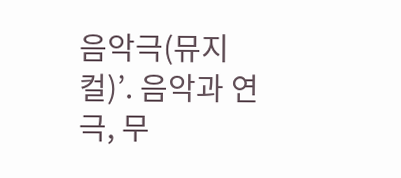음악극(뮤지컬)’. 음악과 연극, 무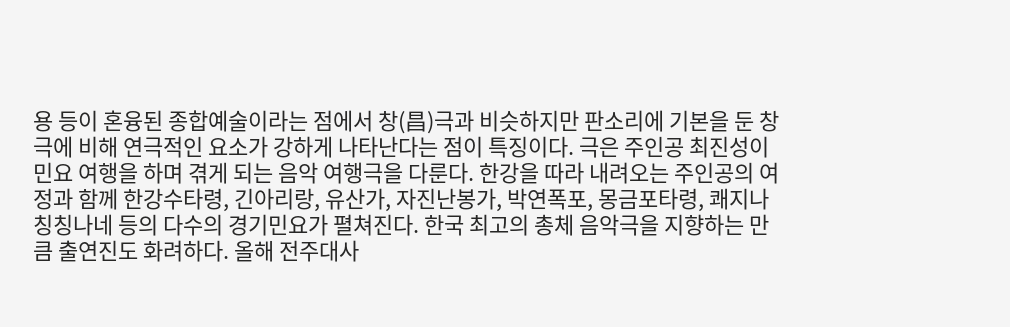용 등이 혼융된 종합예술이라는 점에서 창(昌)극과 비슷하지만 판소리에 기본을 둔 창극에 비해 연극적인 요소가 강하게 나타난다는 점이 특징이다. 극은 주인공 최진성이 민요 여행을 하며 겪게 되는 음악 여행극을 다룬다. 한강을 따라 내려오는 주인공의 여정과 함께 한강수타령, 긴아리랑, 유산가, 자진난봉가, 박연폭포, 몽금포타령, 쾌지나칭칭나네 등의 다수의 경기민요가 펼쳐진다. 한국 최고의 총체 음악극을 지향하는 만큼 출연진도 화려하다. 올해 전주대사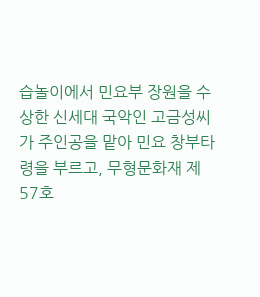습놀이에서 민요부 장원을 수상한 신세대 국악인 고금성씨가 주인공을 맡아 민요 창부타령을 부르고, 무형문화재 제57호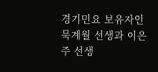경기민요 보유자인 묵계월 선생과 이은주 선생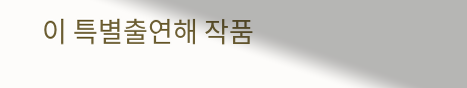이 특별출연해 작품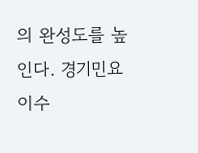의 완성도를 높인다. 경기민요 이수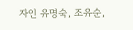자인 유명숙, 조유순,